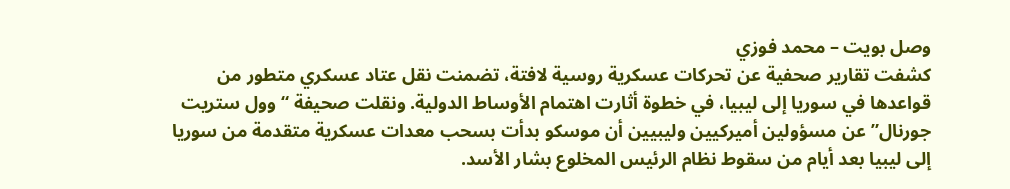وصل بويت – محمد فوزي
كشفت تقارير صحفية عن تحركات عسكرية روسية لافتة، تضمنت نقل عتاد عسكري متطور من قواعدها في سوريا إلى ليبيا، في خطوة أثارت اهتمام الأوساط الدولية. ونقلت صحيفة “وول ستريت جورنال” عن مسؤولين أميركيين وليبيين أن موسكو بدأت بسحب معدات عسكرية متقدمة من سوريا إلى ليبيا بعد أيام من سقوط نظام الرئيس المخلوع بشار الأسد.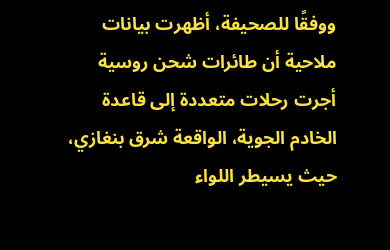ووفقًا للصحيفة، أظهرت بيانات ملاحية أن طائرات شحن روسية أجرت رحلات متعددة إلى قاعدة الخادم الجوية، الواقعة شرق بنغازي، حيث يسيطر اللواء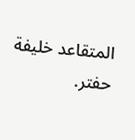المتقاعد خليفة حفتر.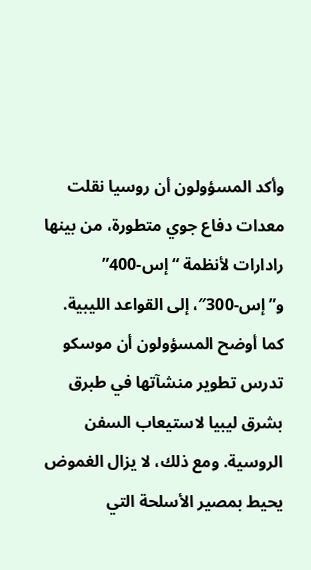وأكد المسؤولون أن روسيا نقلت معدات دفاع جوي متطورة، من بينها رادارات لأنظمة “إس-400” و”إس-300″، إلى القواعد الليبية.
كما أوضح المسؤولون أن موسكو تدرس تطوير منشآتها في طبرق بشرق ليبيا لاستيعاب السفن الروسية. ومع ذلك، لا يزال الغموض يحيط بمصير الأسلحة التي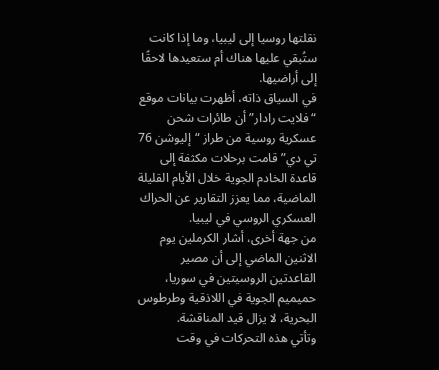نقلتها روسيا إلى ليبيا، وما إذا كانت ستُبقي عليها هناك أم ستعيدها لاحقًا إلى أراضيها.
في السياق ذاته، أظهرت بيانات موقع “فلايت رادار” أن طائرات شحن عسكرية روسية من طراز “إليوشن 76 تي دي” قامت برحلات مكثفة إلى قاعدة الخادم الجوية خلال الأيام القليلة الماضية، مما يعزز التقارير عن الحراك العسكري الروسي في ليبيا.
من جهة أخرى، أشار الكرملين يوم الاثنين الماضي إلى أن مصير القاعدتين الروسيتين في سوريا، حميميم الجوية في اللاذقية وطرطوس البحرية، لا يزال قيد المناقشة.
وتأتي هذه التحركات في وقت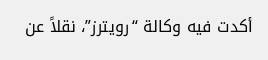أكدت فيه وكالة “رويترز”، نقلاً عن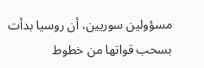مسؤولين سوريين، أن روسيا بدأت بسحب قواتها من خطوط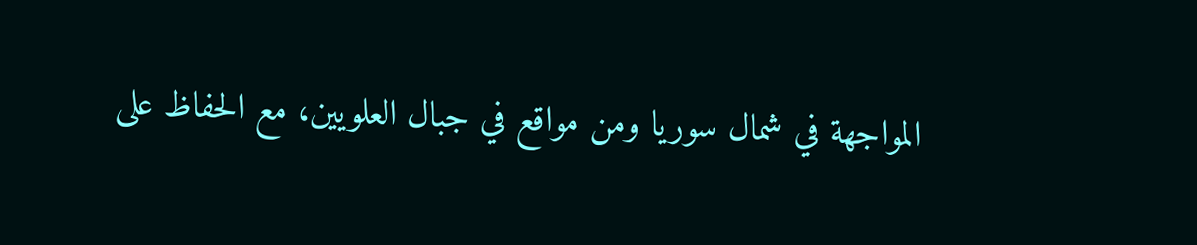المواجهة في شمال سوريا ومن مواقع في جبال العلويين، مع الحفاظ على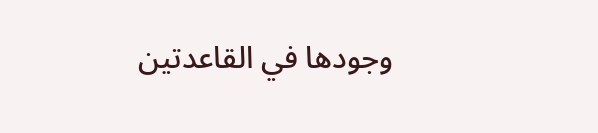وجودها في القاعدتين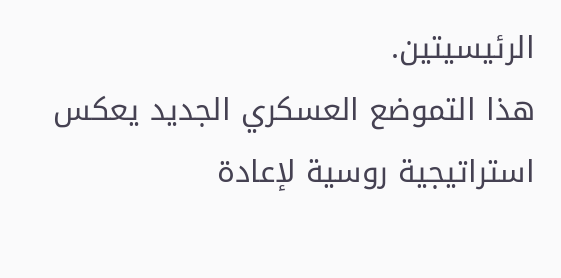الرئيسيتين.
هذا التموضع العسكري الجديد يعكس استراتيجية روسية لإعادة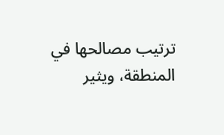ترتيب مصالحها في المنطقة، ويثير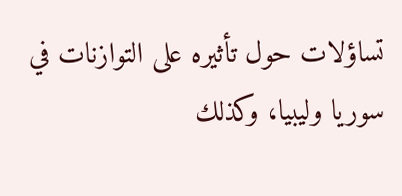تساؤلات حول تأثيره على التوازنات في سوريا وليبيا، وكذلك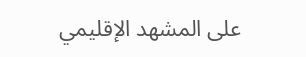على المشهد الإقليمي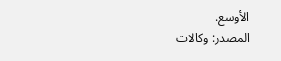الأوسع.
المصدر: وكالات